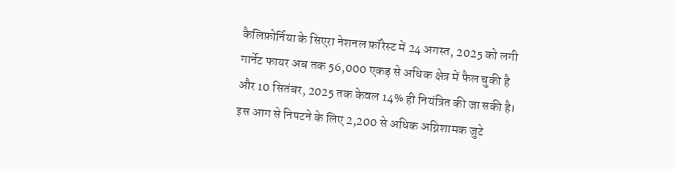कैलिफ़ोर्निया के सिएरा नेशनल फ़ॉरेस्ट में 24 अगस्त, 2025 को लगी गार्नेट फायर अब तक 56,000 एकड़ से अधिक क्षेत्र में फैल चुकी है और 10 सितंबर, 2025 तक केवल 14% ही नियंत्रित की जा सकी है। इस आग से निपटने के लिए 2,200 से अधिक अग्निशामक जुटे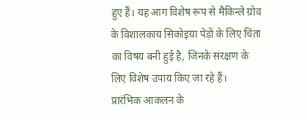हुए हैं। यह आग विशेष रूप से मैकिन्ले ग्रोव के विशालकाय सिकोइया पेड़ों के लिए चिंता का विषय बनी हुई है, जिनके संरक्षण के लिए विशेष उपाय किए जा रहे हैं।
प्रारंभिक आकलन के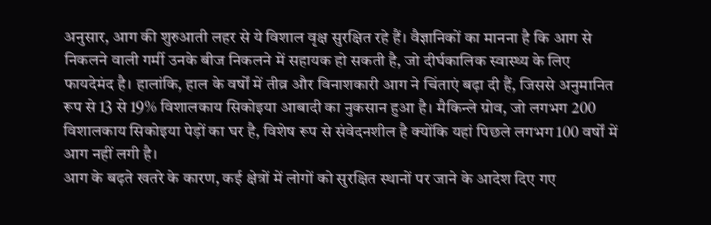अनुसार, आग की शुरुआती लहर से ये विशाल वृक्ष सुरक्षित रहे हैं। वैज्ञानिकों का मानना है कि आग से निकलने वाली गर्मी उनके बीज निकलने में सहायक हो सकती है, जो दीर्घकालिक स्वास्थ्य के लिए फायदेमंद है। हालांकि, हाल के वर्षों में तीव्र और विनाशकारी आग ने चिंताएं बढ़ा दी हैं, जिससे अनुमानित रूप से 13 से 19% विशालकाय सिकोइया आबादी का नुकसान हुआ है। मैकिन्ले ग्रोव, जो लगभग 200 विशालकाय सिकोइया पेड़ों का घर है, विशेष रूप से संवेदनशील है क्योंकि यहां पिछले लगभग 100 वर्षों में आग नहीं लगी है।
आग के बढ़ते खतरे के कारण, कई क्षेत्रों में लोगों को सुरक्षित स्थानों पर जाने के आदेश दिए गए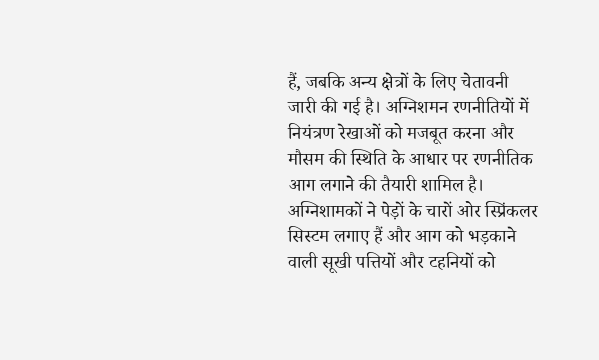हैं, जबकि अन्य क्षेत्रों के लिए चेतावनी जारी की गई है। अग्निशमन रणनीतियों में नियंत्रण रेखाओं को मजबूत करना और मौसम की स्थिति के आधार पर रणनीतिक आग लगाने की तैयारी शामिल है। अग्निशामकों ने पेड़ों के चारों ओर स्प्रिंकलर सिस्टम लगाए हैं और आग को भड़काने वाली सूखी पत्तियों और टहनियों को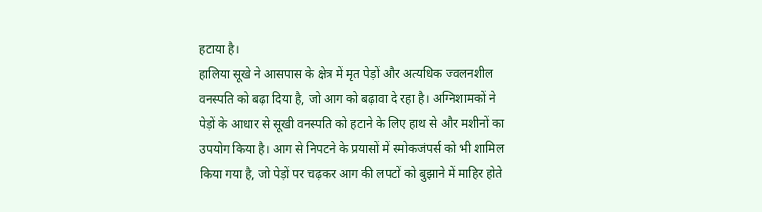हटाया है।
हालिया सूखे ने आसपास के क्षेत्र में मृत पेड़ों और अत्यधिक ज्वलनशील वनस्पति को बढ़ा दिया है, जो आग को बढ़ावा दे रहा है। अग्निशामकों ने पेड़ों के आधार से सूखी वनस्पति को हटाने के लिए हाथ से और मशीनों का उपयोग किया है। आग से निपटने के प्रयासों में स्मोकजंपर्स को भी शामिल किया गया है, जो पेड़ों पर चढ़कर आग की लपटों को बुझाने में माहिर होते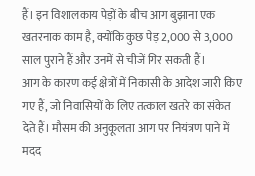हैं। इन विशालकाय पेड़ों के बीच आग बुझाना एक खतरनाक काम है, क्योंकि कुछ पेड़ 2,000 से 3,000 साल पुराने हैं और उनमें से चीजें गिर सकती हैं।
आग के कारण कई क्षेत्रों में निकासी के आदेश जारी किए गए हैं, जो निवासियों के लिए तत्काल खतरे का संकेत देते हैं। मौसम की अनुकूलता आग पर नियंत्रण पाने में मदद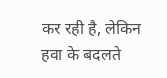कर रही है, लेकिन हवा के बदलते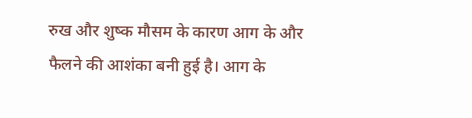रुख और शुष्क मौसम के कारण आग के और फैलने की आशंका बनी हुई है। आग के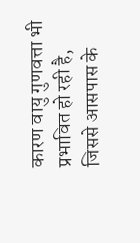कारण वायु गुणवत्ता भी प्रभावित हो रही है, जिससे आसपास के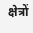क्षेत्रों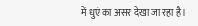में धुएं का असर देखा जा रहा है।